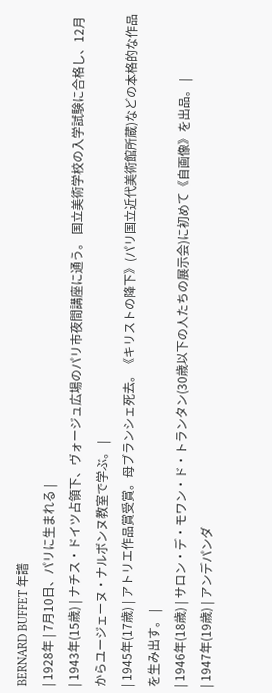BERNARD BUFFET 年譜
| 1928年 | 7月10日、パリに生まれる |
| 1943年(15歳) | ナチス・ドイツ占領下、ヴォージュ広場のパリ市夜間講座に通う。 国立美術学校の入学試験に合格し、12月からユージェーヌ・ナルボンヌ教室で学ぶ。 |
| 1945年(17歳) | アトリエ作品賞受賞。母ブランシェ死去。《キリストの降下》(パリ国立近代美術館所蔵)などの本格的な作品を生み出す。 |
| 1946年(18歳) | サロン・デ・モワン・ド・トランタン(30歳以下の人たちの展示会)に初めて《自画像》を出品。 |
| 1947年(19歳) | アンデパンダ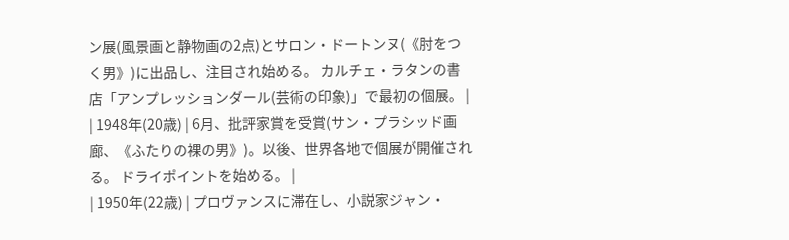ン展(風景画と静物画の2点)とサロン・ドートンヌ(《肘をつく男》)に出品し、注目され始める。 カルチェ・ラタンの書店「アンプレッションダール(芸術の印象)」で最初の個展。 |
| 1948年(20歳) | 6月、批評家賞を受賞(サン・プラシッド画廊、《ふたりの裸の男》)。以後、世界各地で個展が開催される。 ドライポイントを始める。 |
| 1950年(22歳) | プロヴァンスに滞在し、小説家ジャン・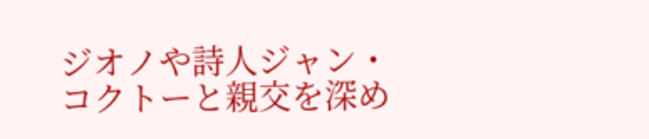ジオノや詩人ジャン・コクトーと親交を深め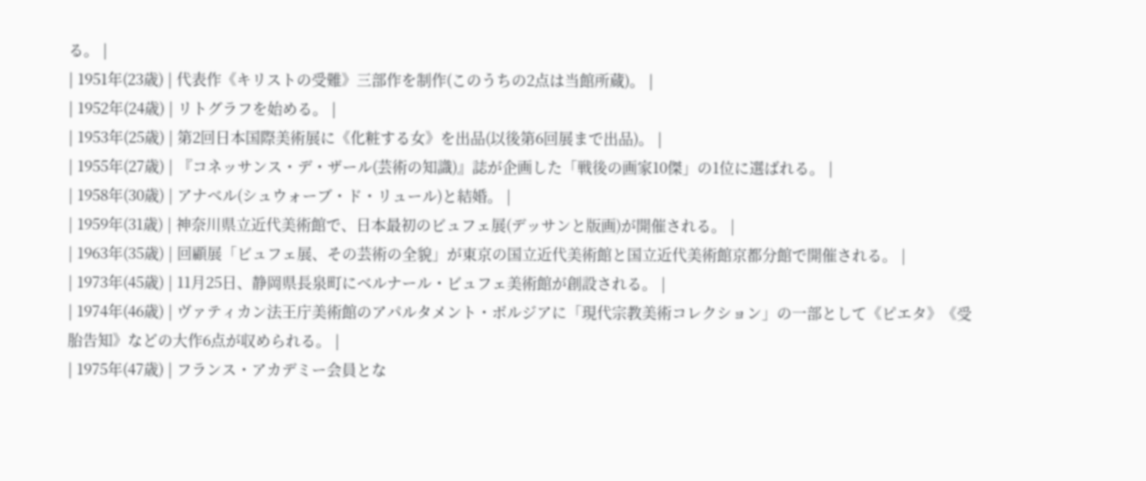る。 |
| 1951年(23歳) | 代表作《キリストの受難》三部作を制作(このうちの2点は当館所蔵)。 |
| 1952年(24歳) | リトグラフを始める。 |
| 1953年(25歳) | 第2回日本国際美術展に《化粧する女》を出品(以後第6回展まで出品)。 |
| 1955年(27歳) | 『コネッサンス・デ・ザール(芸術の知識)』誌が企画した「戦後の画家10傑」の1位に選ばれる。 |
| 1958年(30歳) | アナベル(シュウォーブ・ド・リュール)と結婚。 |
| 1959年(31歳) | 神奈川県立近代美術館で、日本最初のビュフェ展(デッサンと版画)が開催される。 |
| 1963年(35歳) | 回顧展「ビュフェ展、その芸術の全貌」が東京の国立近代美術館と国立近代美術館京都分館で開催される。 |
| 1973年(45歳) | 11月25日、静岡県長泉町にベルナール・ビュフェ美術館が創設される。 |
| 1974年(46歳) | ヴァティカン法王庁美術館のアパルタメント・ボルジアに「現代宗教美術コレクション」の一部として《ピエタ》《受胎告知》などの大作6点が収められる。 |
| 1975年(47歳) | フランス・アカデミー会員とな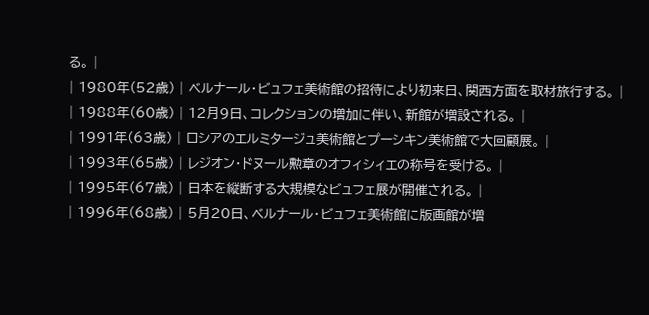る。 |
| 1980年(52歳) | ベルナール・ビュフェ美術館の招待により初来日、関西方面を取材旅行する。 |
| 1988年(60歳) | 12月9日、コレクションの増加に伴い、新館が増設される。 |
| 1991年(63歳) | ロシアのエルミタージュ美術館とプーシキン美術館で大回顧展。 |
| 1993年(65歳) | レジオン・ドヌール勲章のオフィシィエの称号を受ける。 |
| 1995年(67歳) | 日本を縦断する大規模なビュフェ展が開催される。 |
| 1996年(68歳) | 5月20日、ベルナール・ビュフェ美術館に版画館が増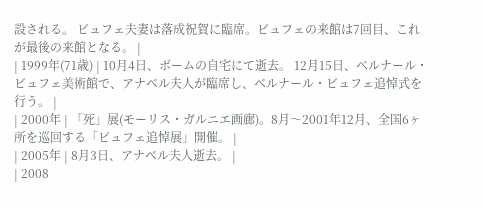設される。 ビュフェ夫妻は落成祝賀に臨席。ビュフェの来館は7回目、これが最後の来館となる。 |
| 1999年(71歳) | 10月4日、ボームの自宅にて逝去。 12月15日、ベルナール・ビュフェ美術館で、アナベル夫人が臨席し、ベルナール・ビュフェ追悼式を行う。 |
| 2000年 | 「死」展(モーリス・ガルニエ画廊)。8月〜2001年12月、全国6ヶ所を巡回する「ビュフェ追悼展」開催。 |
| 2005年 | 8月3日、アナベル夫人逝去。 |
| 2008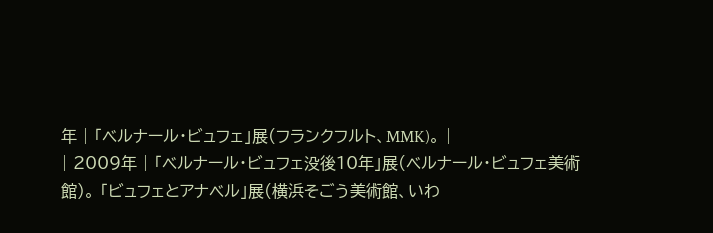年 | 「ベルナール・ビュフェ」展(フランクフルト、MMK)。 |
| 2009年 | 「ベルナール・ビュフェ没後10年」展(ベルナール・ビュフェ美術館)。 「ビュフェとアナベル」展(横浜そごう美術館、いわ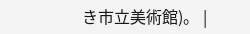き市立美術館)。 |